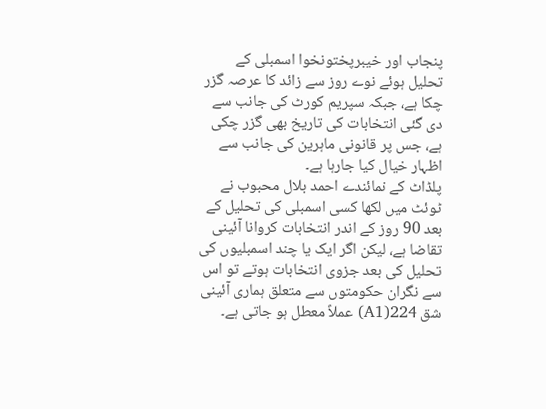پنجاب اور خیبرپختونخوا اسمبلی کے تحلیل ہوئے نوے روز سے زائد کا عرصہ گزر چکا ہے، جبکہ سپریم کورٹ کی جانب سے دی گئی انتخابات کی تاریخ بھی گزر چکی ہے، جس پر قانونی ماہرین کی جانب سے اظہار خیال کیا جارہا ہے۔
پلڈاٹ کے نمائندے احمد بلال محبوب نے ٹوئٹ میں لکھا کسی اسمبلی کی تحلیل کے بعد 90 روز کے اندر انتخابات کروانا آئینی تقاضا ہے، لیکن اگر ایک یا چند اسمبلیوں کی تحلیل کی بعد جزوی انتخابات ہوتے تو اس سے نگران حکومتوں سے متعلق ہماری آئینی شق A1)224) عملاً معطل ہو جاتی ہے۔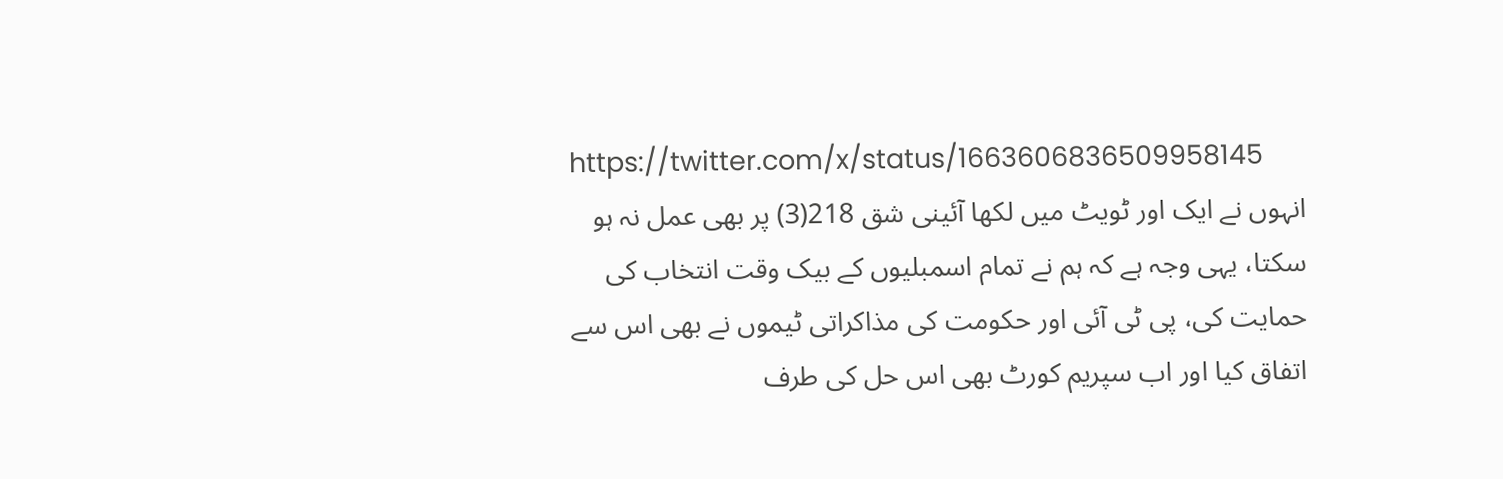https://twitter.com/x/status/1663606836509958145
انہوں نے ایک اور ٹویٹ میں لکھا آئینی شق 218(3) پر بھی عمل نہ ہو سکتا، یہی وجہ ہے کہ ہم نے تمام اسمبلیوں کے بیک وقت انتخاب کی حمایت کی، پی ٹی آئی اور حکومت کی مذاکراتی ٹیموں نے بھی اس سے اتفاق کیا اور اب سپریم کورٹ بھی اس حل کی طرف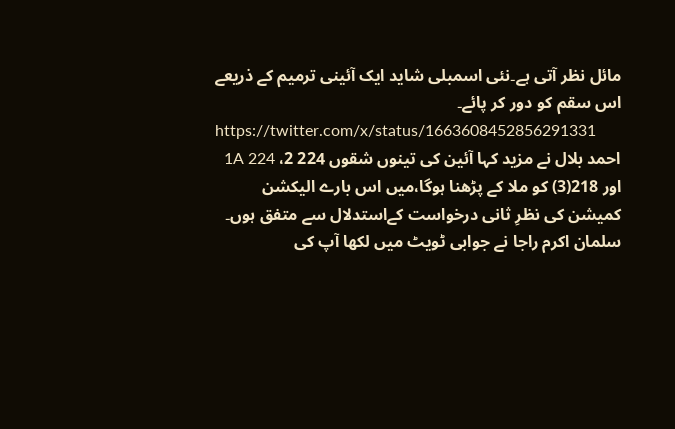مائل نظر آتی ہے۔نئی اسمبلی شاید ایک آئینی ترمیم کے ذریعے اس سقم کو دور کر پائے۔
https://twitter.com/x/status/1663608452856291331
احمد بلال نے مزید کہا آئین کی تینوں شقوں 224 1A 224 ،2 اور 218(3) کو ملا کے پڑھنا ہوگا،میں اس بارے الیکشن کمیشن کی نظرِ ثانی درخواست کےاستدلال سے متفق ہوں۔
سلمان اکرم راجا نے جوابی ٹویٹ میں لکھا آپ کی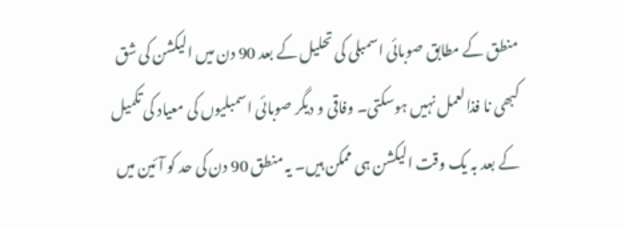منطق کے مطابق صوبائی اسمبلی کی تحلیل کے بعد 90 دن میں الیکشن کی شق کبھی نا فذالعمل نہیں ہوسکتی۔ وفاقی و دیگر صوبائی اسمبلیوں کی معیاد کی تکمیل کے بعد بہ یک وقت الیکشن ہی ممکن ہیں۔ یہ منطق 90 دن کی حد کو آئین میں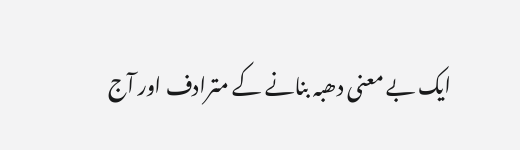ایک بے معنی دھبہ بنانے کے مترادف اور آج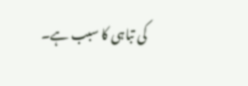کی تباہی کا سبب ہے۔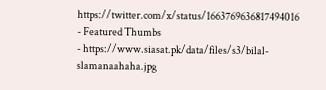https://twitter.com/x/status/1663769636817494016
- Featured Thumbs
- https://www.siasat.pk/data/files/s3/bilal-slamanaahaha.jpg